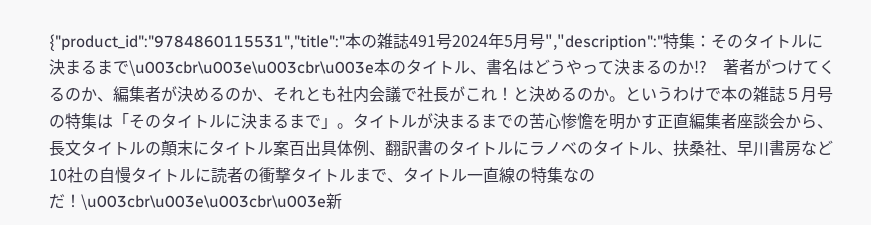{"product_id":"9784860115531","title":"本の雑誌491号2024年5月号","description":"特集：そのタイトルに決まるまで\u003cbr\u003e\u003cbr\u003e本のタイトル、書名はどうやって決まるのか!?　著者がつけてくるのか、編集者が決めるのか、それとも社内会議で社長がこれ！と決めるのか。というわけで本の雑誌５月号の特集は「そのタイトルに決まるまで」。タイトルが決まるまでの苦心惨憺を明かす正直編集者座談会から、長文タイトルの顛末にタイトル案百出具体例、翻訳書のタイトルにラノベのタイトル、扶桑社、早川書房など10社の自慢タイトルに読者の衝撃タイトルまで、タイトル一直線の特集なのだ！\u003cbr\u003e\u003cbr\u003e新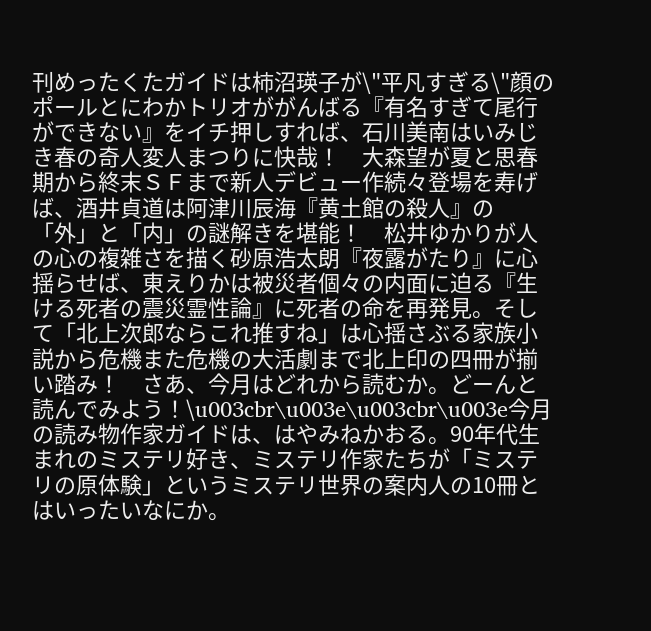刊めったくたガイドは柿沼瑛子が\"平凡すぎる\"顔のポールとにわかトリオががんばる『有名すぎて尾行ができない』をイチ押しすれば、石川美南はいみじき春の奇人変人まつりに快哉！　大森望が夏と思春期から終末ＳＦまで新人デビュー作続々登場を寿げば、酒井貞道は阿津川辰海『黄土館の殺人』の「外」と「内」の謎解きを堪能！　松井ゆかりが人の心の複雑さを描く砂原浩太朗『夜露がたり』に心揺らせば、東えりかは被災者個々の内面に迫る『生ける死者の震災霊性論』に死者の命を再発見。そして「北上次郎ならこれ推すね」は心揺さぶる家族小説から危機また危機の大活劇まで北上印の四冊が揃い踏み！　さあ、今月はどれから読むか。どーんと読んでみよう！\u003cbr\u003e\u003cbr\u003e今月の読み物作家ガイドは、はやみねかおる。90年代生まれのミステリ好き、ミステリ作家たちが「ミステリの原体験」というミステリ世界の案内人の10冊とはいったいなにか。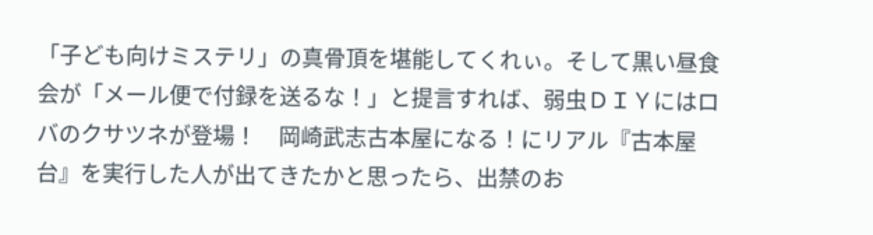「子ども向けミステリ」の真骨頂を堪能してくれぃ。そして黒い昼食会が「メール便で付録を送るな！」と提言すれば、弱虫ＤＩＹにはロバのクサツネが登場！　岡崎武志古本屋になる！にリアル『古本屋台』を実行した人が出てきたかと思ったら、出禁のお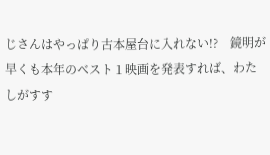じさんはやっぱり古本屋台に入れない!?　鏡明が早くも本年のベスト１映画を発表すれば、わたしがすす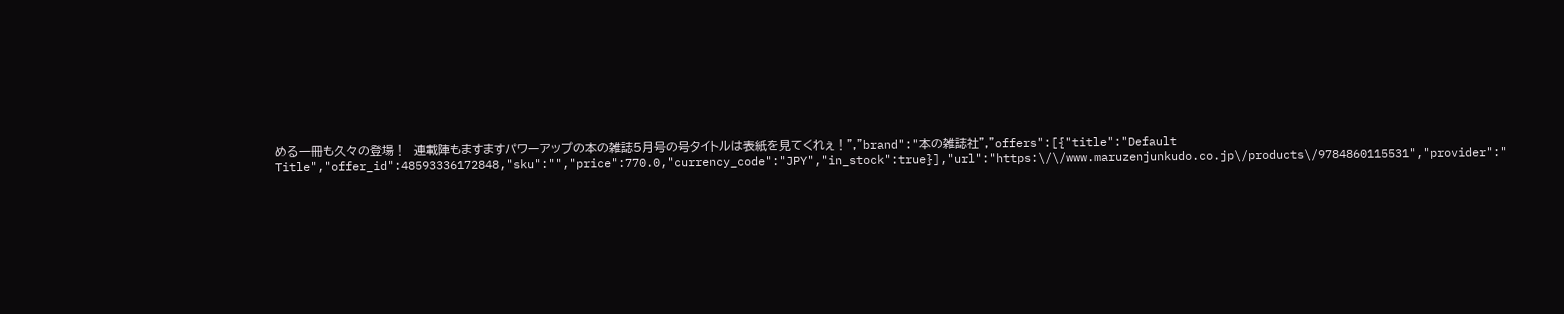める一冊も久々の登場！　連載陣もますますパワーアップの本の雑誌５月号の号タイトルは表紙を見てくれぇ！","brand":"本の雑誌社","offers":[{"title":"Default Title","offer_id":48593336172848,"sku":"","price":770.0,"currency_code":"JPY","in_stock":true}],"url":"https:\/\/www.maruzenjunkudo.co.jp\/products\/9784860115531","provider":"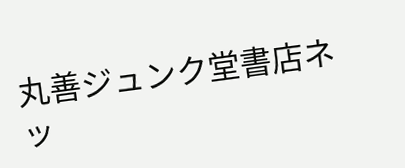丸善ジュンク堂書店ネッ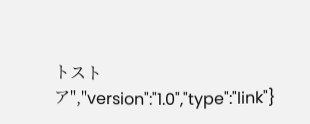トストア","version":"1.0","type":"link"}